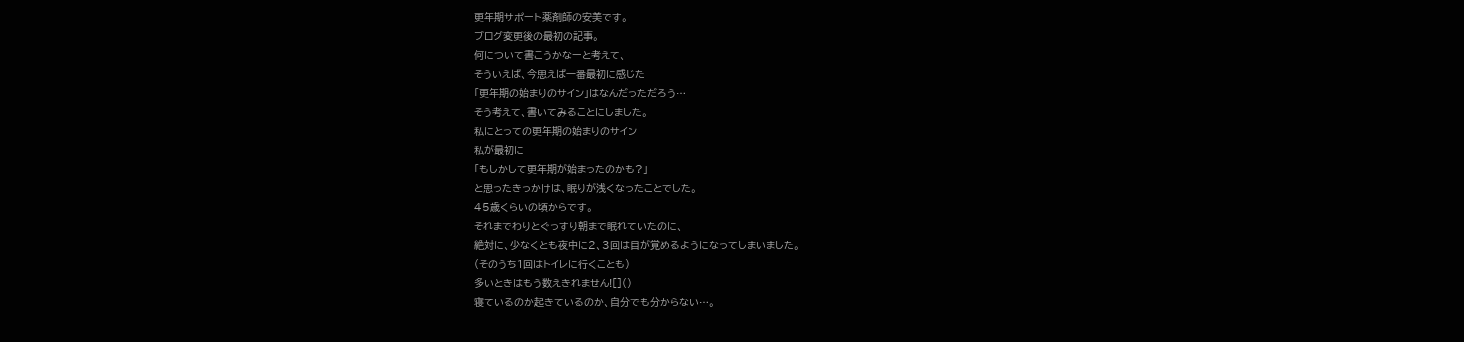更年期サポート薬剤師の安美です。
ブログ変更後の最初の記事。
何について書こうかなーと考えて、
そういえば、今思えば一番最初に感じた
「更年期の始まりのサイン」はなんだっただろう…
そう考えて、書いてみることにしました。
私にとっての更年期の始まりのサイン
私が最初に
「もしかして更年期が始まったのかも?」
と思ったきっかけは、眠りが浅くなったことでした。
45歳くらいの頃からです。
それまでわりとぐっすり朝まで眠れていたのに、
絶対に、少なくとも夜中に2、3回は目が覚めるようになってしまいました。
(そのうち1回はトイレに行くことも)
多いときはもう数えきれません![]()
寝ているのか起きているのか、自分でも分からない…。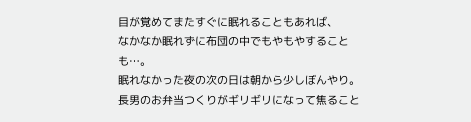目が覚めてまたすぐに眠れることもあれば、
なかなか眠れずに布団の中でもやもやすることも…。
眠れなかった夜の次の日は朝から少しぼんやり。
長男のお弁当つくりがギリギリになって焦ること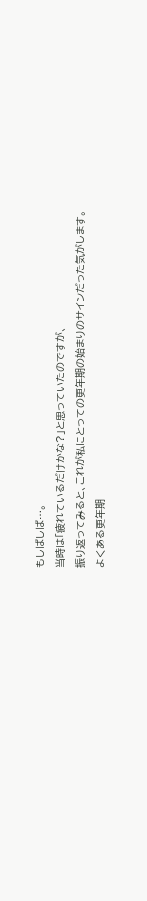もしばしば…。
当時は「疲れているだけかな?」と思っていたのですが、
振り返ってみると、これが私にとっての更年期の始まりのサインだった気がします。
よくある更年期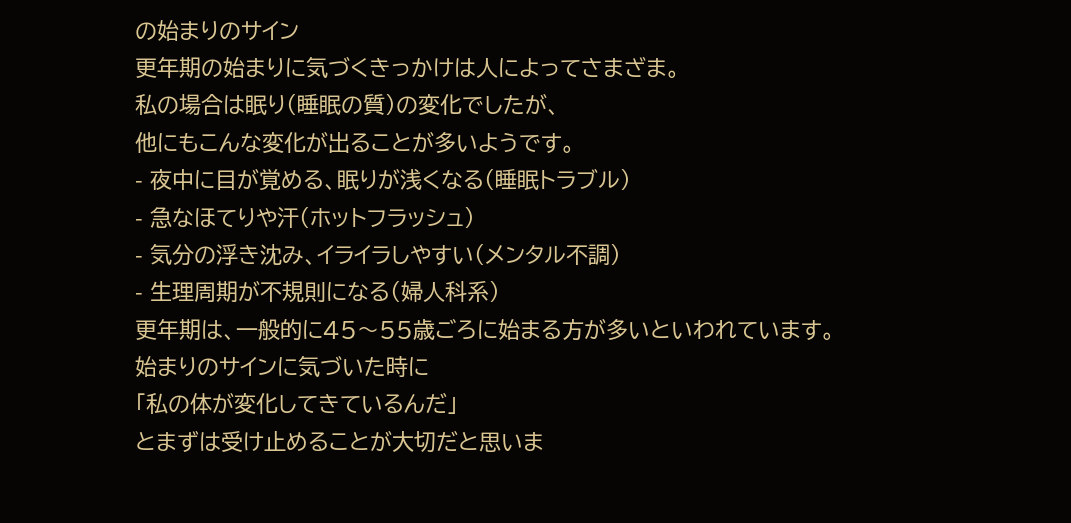の始まりのサイン
更年期の始まりに気づくきっかけは人によってさまざま。
私の場合は眠り(睡眠の質)の変化でしたが、
他にもこんな変化が出ることが多いようです。
- 夜中に目が覚める、眠りが浅くなる(睡眠トラブル)
- 急なほてりや汗(ホットフラッシュ)
- 気分の浮き沈み、イライラしやすい(メンタル不調)
- 生理周期が不規則になる(婦人科系)
更年期は、一般的に45〜55歳ごろに始まる方が多いといわれています。
始まりのサインに気づいた時に
「私の体が変化してきているんだ」
とまずは受け止めることが大切だと思いま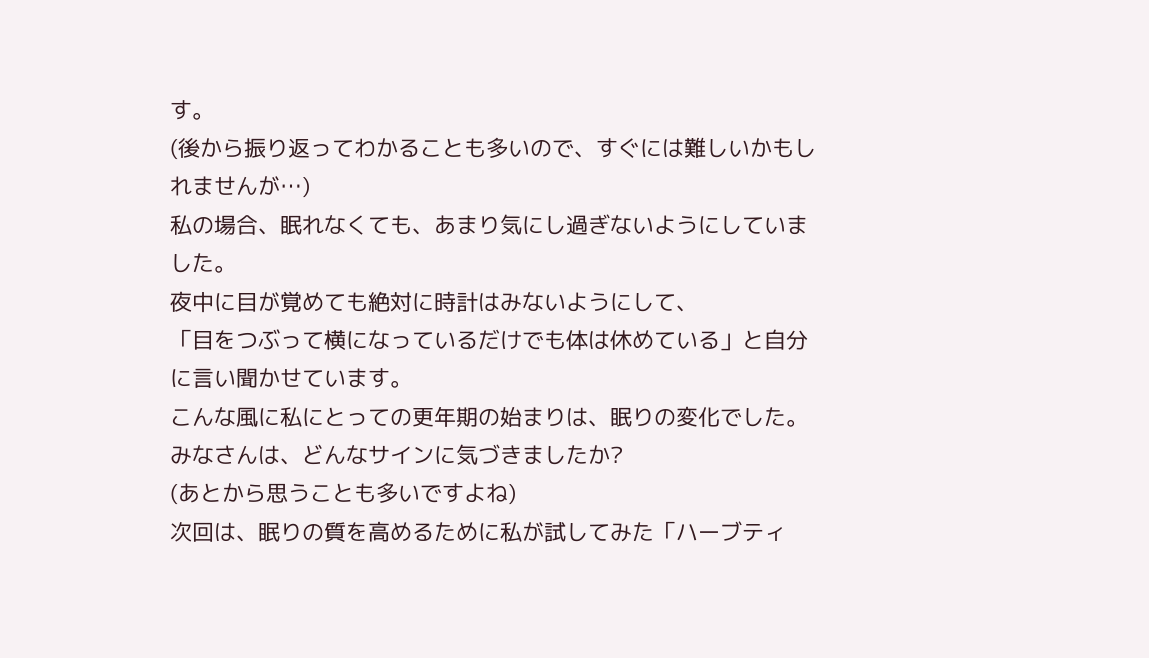す。
(後から振り返ってわかることも多いので、すぐには難しいかもしれませんが…)
私の場合、眠れなくても、あまり気にし過ぎないようにしていました。
夜中に目が覚めても絶対に時計はみないようにして、
「目をつぶって横になっているだけでも体は休めている」と自分に言い聞かせています。
こんな風に私にとっての更年期の始まりは、眠りの変化でした。
みなさんは、どんなサインに気づきましたか?
(あとから思うことも多いですよね)
次回は、眠りの質を高めるために私が試してみた「ハーブティ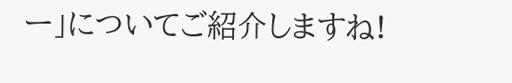ー」についてご紹介しますね!